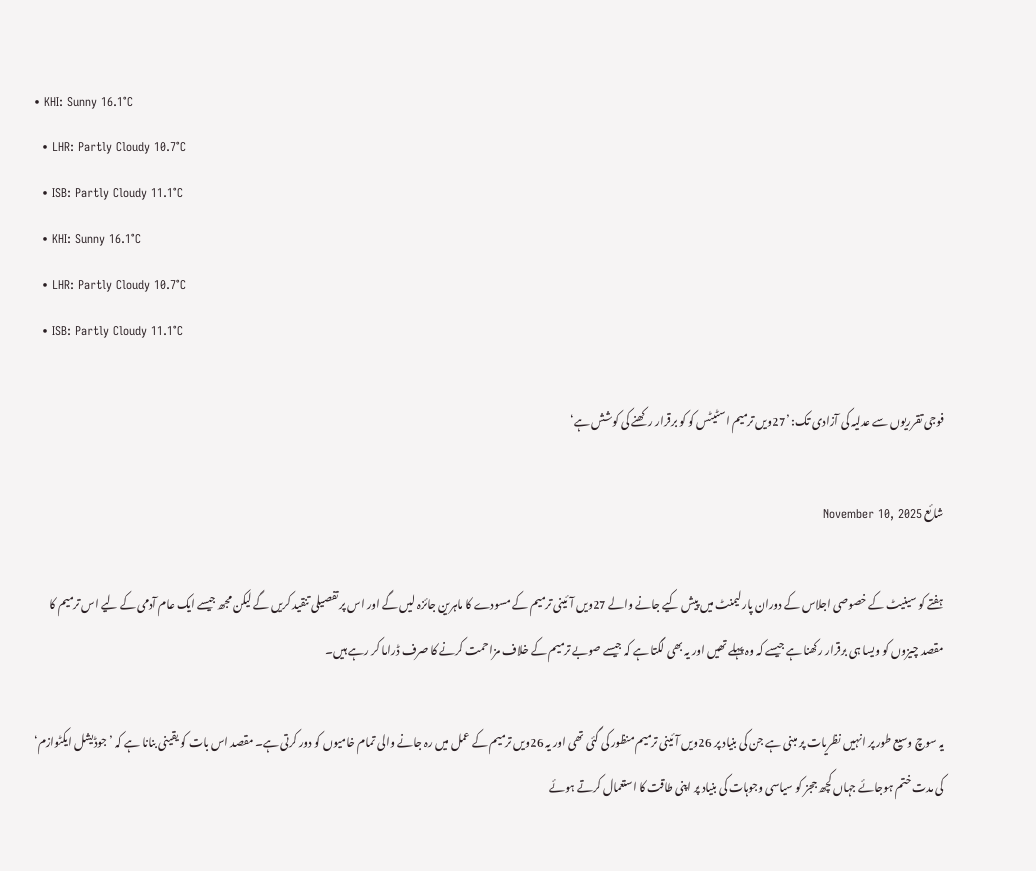• KHI: Sunny 16.1°C
  • LHR: Partly Cloudy 10.7°C
  • ISB: Partly Cloudy 11.1°C
  • KHI: Sunny 16.1°C
  • LHR: Partly Cloudy 10.7°C
  • ISB: Partly Cloudy 11.1°C

فوجی تقرریوں سے عدلیہ کی آزادی تک: ’27ویں ترمیم اسٹیٹس کو کو برقرار رکھنے کی کوشش ہے‘

شائع November 10, 2025

ہفتے کو سینیٹ کے خصوصی اجلاس کے دوران پارلیمنٹ میں پیش کیے جانے والے 27ویں آئینی ترمیم کے مسودے کا ماہرین جائزہ لیں گے اور اس پر تفصیلی تنقید کریں گے لیکن مجھ جیسے ایک عام آدمی کے لیے اس ترمیم کا مقصد چیزوں کو ویسا ہی برقرار رکھنا ہے جیسے کہ وہ پہلے تھیں اور یہ بھی لگتا ہے کہ جیسے صوبے ترمیم کے خلاف مزاحمت کرنے کا صرف ڈراما کر رہے ہیں۔

یہ سوچ وسیع طور پر انہیں نظریات پر مبنی ہے جن کی بنیاد پر 26ویں آئینی ترمیم منظور کی گئی تھی اور یہ 26ویں ترمیم کے عمل میں رہ جانے والی تمام خامیوں کو دور کرتی ہے۔ مقصد اس بات کو یقینی بنانا ہے کہ ’جوڈیشل ایکٹوازم‘ کی مدت ختم ہوجائے جہاں کچھ ججز کو سیاسی وجوہات کی بنیاد پر اپنی طاقت کا استعمال کرتے ہوئے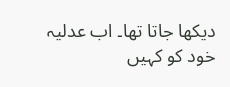دیکھا جاتا تھا۔ اب عدلیہ خود کو کہیں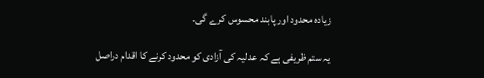زیادہ محدود اور پابند محسوس کرے گی۔

یہ ستم ظریفی ہے کہ عدلیہ کی آزادی کو محدود کرنے کا اقدام دراصل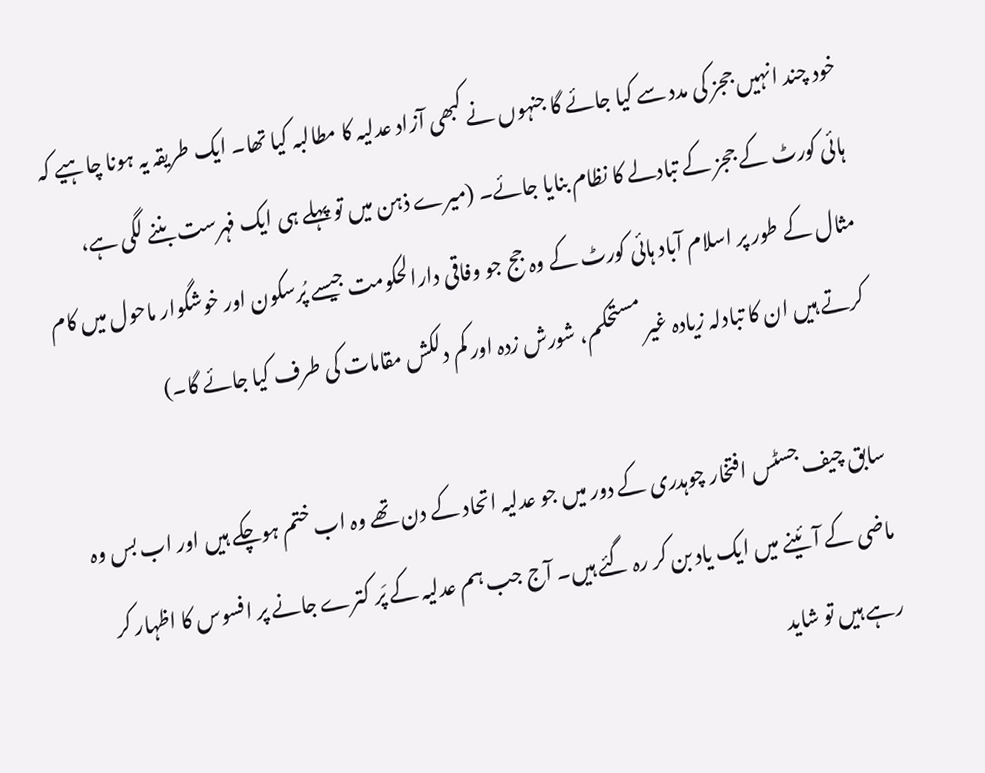خود چند انہیں ججز کی مدد سے کیا جائے گا جنہوں نے کبھی آزاد عدلیہ کا مطالبہ کیا تھا۔ ایک طریقہ یہ ہونا چاہیے کہ ہائی کورٹ کے ججز کے تبادلے کا نظام بنایا جائے۔ (میرے ذہن میں تو پہلے ہی ایک فہرست بننے لگی ہے، مثال کے طور پر اسلام آباد ہائی کورٹ کے وہ جج جو وفاقی دارالحکومت جیسے پُرسکون اور خوشگوار ماحول میں کام کرتے ہیں ان کا تبادلہ زیادہ غیر مستحکم، شورش زدہ اور کم دلکش مقامات کی طرف کیا جائے گا۔)

سابق چیف جسٹس افتخار چوہدری کے دور میں جو عدلیہ اتحاد کے دن تھے وہ اب ختم ہوچکے ہیں اور اب بس وہ ماضی کے آئینے میں ایک یاد بن کر رہ گئے ہیں۔ آج جب ہم عدلیہ کے پَر کترے جانے پر افسوس کا اظہار کر رہے ہیں تو شاید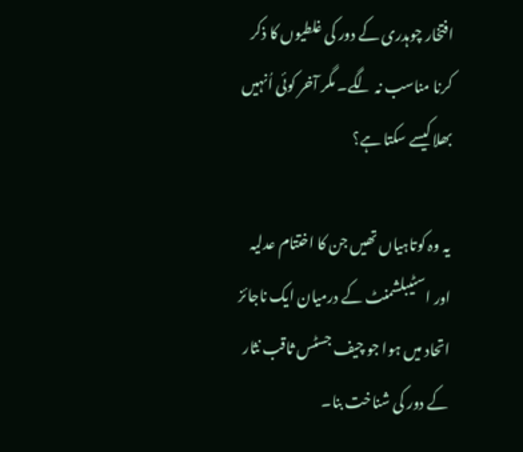افتخار چوہدری کے دور کی غلطیوں کا ذکر کرنا مناسب نہ لگے۔ مگر آخر کوئی اُنہیں بھلا کیسے سکتا ہے؟

یہ وہ کوتاہیاں تھیں جن کا اختتام عدلیہ اور اسٹیبلشمنٹ کے درمیان ایک ناجائز اتحاد میں ہوا جو چیف جسٹس ثاقب نثار کے دور کی شناخت بنا۔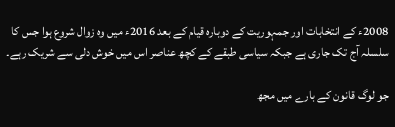2008ء کے انتخابات اور جمہوریت کے دوبارہ قیام کے بعد 2016ء میں وہ زوال شروع ہوا جس کا سلسلہ آج تک جاری ہے جبکہ سیاسی طبقے کے کچھ عناصر اس میں خوش دلی سے شریک رہے۔

جو لوگ قانون کے بارے میں مجھ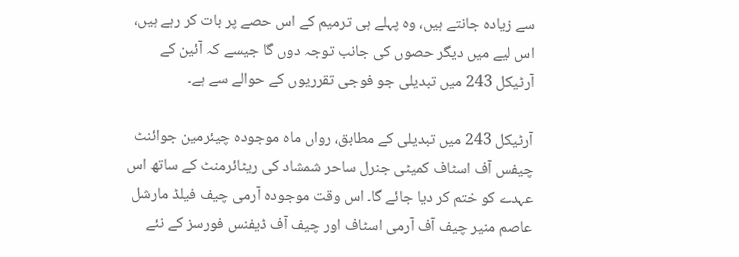سے زیادہ جانتے ہیں، وہ پہلے ہی ترمیم کے اس حصے پر بات کر رہے ہیں، اس لیے میں دیگر حصوں کی جانب توجہ دوں گا جیسے کہ آئین کے آرٹیکل 243 میں تبدیلی جو فوجی تقرریوں کے حوالے سے ہے۔

آرٹیکل 243 میں تبدیلی کے مطابق، رواں ماہ موجودہ چیئرمین جوائنٹ چیفس آف اسٹاف کمیٹی جنرل ساحر شمشاد کی ریٹائرمنٹ کے ساتھ اس عہدے کو ختم کر دیا جائے گا۔ اس وقت موجودہ آرمی چیف فیلڈ مارشل عاصم منیر چیف آف آرمی اسٹاف اور چیف آف ڈیفنس فورسز کے نئے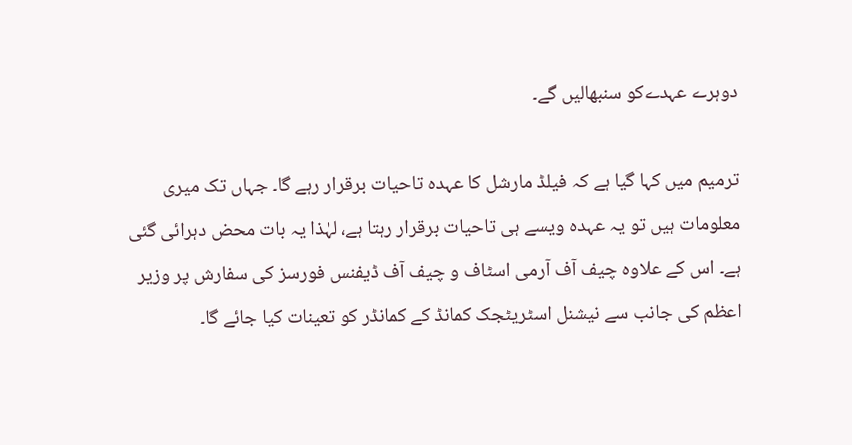دوہرے عہدےکو سنبھالیں گے۔

ترمیم میں کہا گیا ہے کہ فیلڈ مارشل کا عہدہ تاحیات برقرار رہے گا۔ جہاں تک میری معلومات ہیں تو یہ عہدہ ویسے ہی تاحیات برقرار رہتا ہے، لہٰذا یہ بات محض دہرائی گئی ہے۔ اس کے علاوہ چیف آف آرمی اسٹاف و چیف آف ڈیفنس فورسز کی سفارش پر وزیر اعظم کی جانب سے نیشنل اسٹریٹجک کمانڈ کے کمانڈر کو تعینات کیا جائے گا۔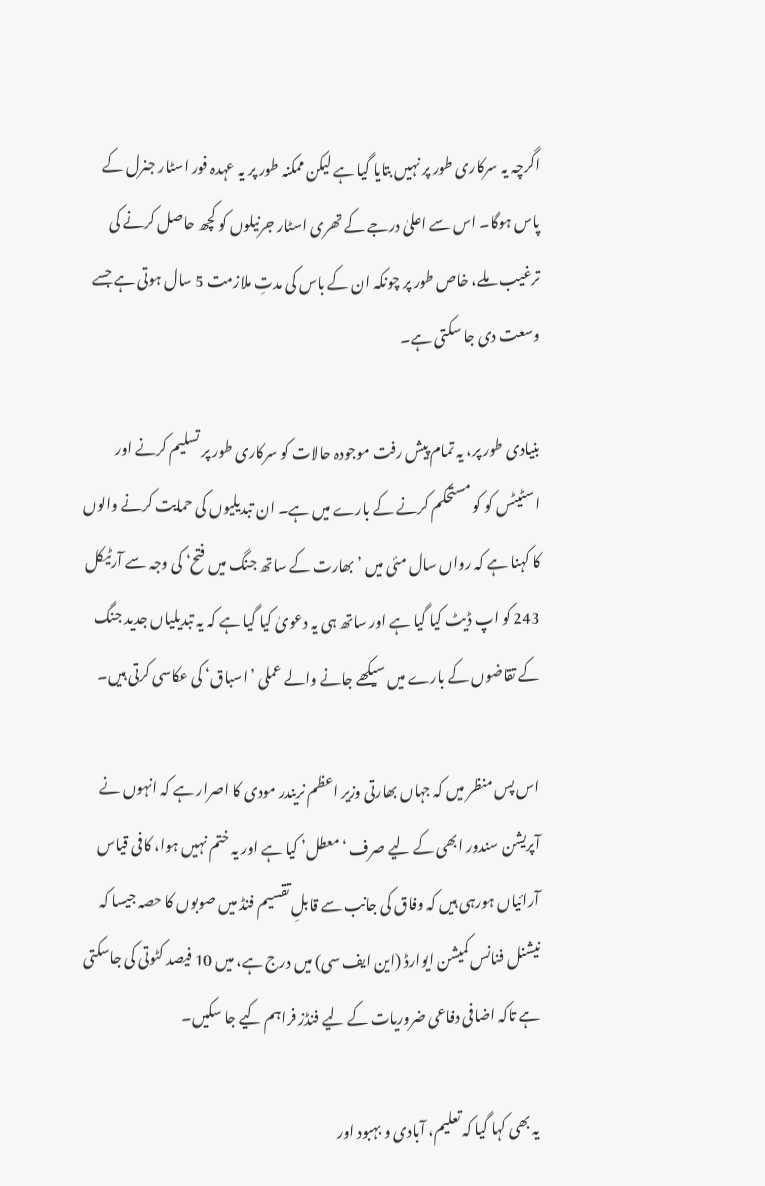اگرچہ یہ سرکاری طور پر نہیں بتایا گیا ہے لیکن ممکنہ طور پر یہ عہدہ فور اسٹار جنرل کے پاس ہوگا۔ اس سے اعلیٰ درجے کے تھری اسٹار جرنیلوں کو کچھ حاصل کرنے کی ترغیب ملے، خاص طور پر چونکہ ان کے باس کی مدتِ ملازمت 5 سال ہوتی ہے جسے وسعت دی جا سکتی ہے۔

بنیادی طور پر، یہ تمام پیش رفت موجودہ حالات کو سرکاری طور پر تسلیم کرنے اور اسٹیٹس کو کو مستحکم کرنے کے بارے میں ہے۔ ان تبدیلیوں کی حمایت کرنے والوں کا کہنا ہے کہ رواں سال مئی میں ’بھارت کے ساتھ جنگ میں فتح‘ کی وجہ سے آرٹیکل 243 کو اپ ڈیٹ کیا گیا ہے اور ساتھ ہی یہ دعویٰ کیا گیا ہے کہ یہ تبدیلیاں جدید جنگ کے تقاضوں کے بارے میں سیکھے جانے والے عملی ’اسباق‘ کی عکاسی کرتی ہیں۔

اس پس منظر میں کہ جہاں بھارتی وزیر اعظم نریندر مودی کا اصرار ہے کہ انہوں نے آپریشن سندور ابھی کے لیے صرف ‘معطل’ کیا ہے اور یہ ختم نہیں ہوا، کافی قیاس آرائیاں ہورہی ہیں کہ وفاق کی جانب سے قابلِ تقسیم فنڈ میں صوبوں کا حصہ جیسا کہ نیشنل فنانس کمیشن ایوارڈ (این ایف سی) میں درج ہے، میں 10 فیصد کٹوتی کی جاسکتی ہے تاکہ اضافی دفاعی ضروریات کے لیے فنڈز فراہم کیے جا سکیں۔

یہ بھی کہا گیا کہ تعلیم، آبادی و بہبود اور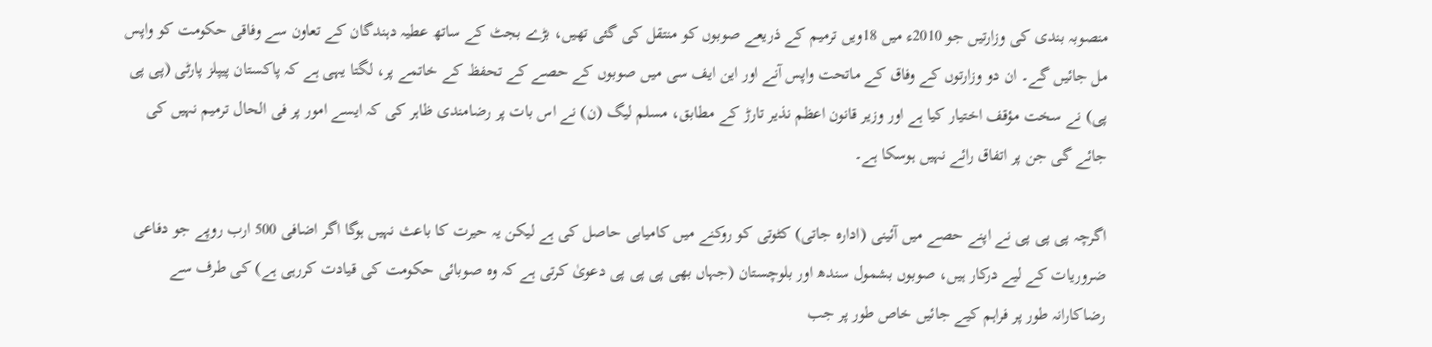منصوبہ بندی کی وزارتیں جو 2010ء میں 18ویں ترمیم کے ذریعے صوبوں کو منتقل کی گئی تھیں، بڑے بجٹ کے ساتھ عطیہ دہندگان کے تعاون سے وفاقی حکومت کو واپس مل جائیں گے۔ ان دو وزارتوں کے وفاق کے ماتحت واپس آنے اور این ایف سی میں صوبوں کے حصے کے تحفظ کے خاتمے پر، لگتا یہی ہے کہ پاکستان پیپلز پارٹی (پی پی پی) نے سخت مؤقف اختیار کیا ہے اور وزیر قانون اعظم نذیر تارڑ کے مطابق، مسلم لیگ (ن) نے اس بات پر رضامندی ظاہر کی کہ ایسے امور پر فی الحال ترمیم نہیں کی جائے گی جن پر اتفاق رائے نہیں ہوسکا ہے۔

اگرچہ پی پی پی نے اپنے حصے میں آئینی (ادارہ جاتی) کٹوتی کو روکنے میں کامیابی حاصل کی ہے لیکن یہ حیرت کا باعث نہیں ہوگا اگر اضافی 500 ارب روپے جو دفاعی ضروریات کے لیے درکار ہیں، صوبوں بشمول سندھ اور بلوچستان (جہاں بھی پی پی پی دعویٰ کرتی ہے کہ وہ صوبائی حکومت کی قیادت کررہی ہے) کی طرف سے رضاکارانہ طور پر فراہم کیے جائیں خاص طور پر جب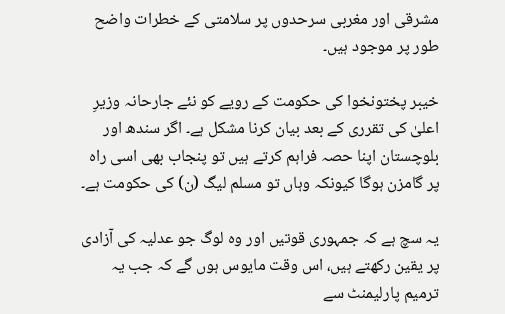مشرقی اور مغربی سرحدوں پر سلامتی کے خطرات واضح طور پر موجود ہیں۔

خیبر پختونخوا کی حکومت کے رویے کو نئے جارحانہ وزیرِ اعلیٰ کی تقرری کے بعد بیان کرنا مشکل ہے۔ اگر سندھ اور بلوچستان اپنا حصہ فراہم کرتے ہیں تو پنجاب بھی اسی راہ پر گامزن ہوگا کیونکہ وہاں تو مسلم لیگ (ن) کی حکومت ہے۔

یہ سچ ہے کہ جمہوری قوتیں اور وہ لوگ جو عدلیہ کی آزادی پر یقین رکھتے ہیں، اس وقت مایوس ہوں گے کہ جب یہ ترمیم پارلیمنٹ سے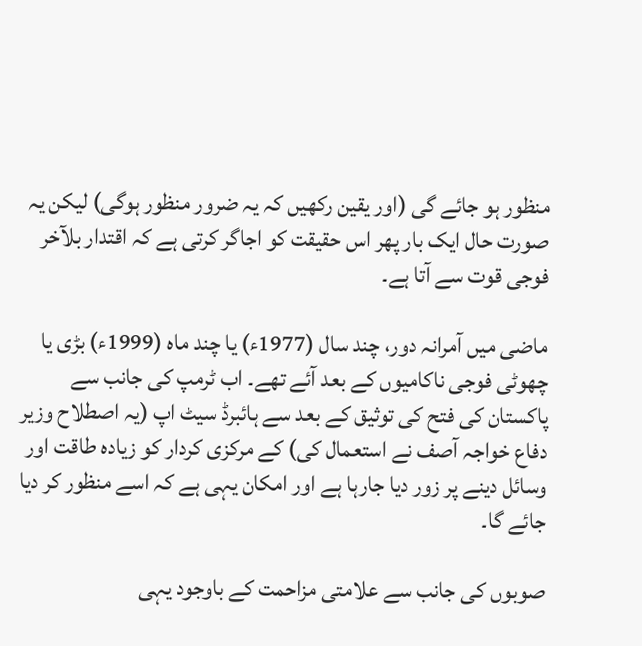منظور ہو جائے گی (اور یقین رکھیں کہ یہ ضرور منظور ہوگی) لیکن یہ صورت حال ایک بار پھر اس حقیقت کو اجاگر کرتی ہے کہ اقتدار بلآخر فوجی قوت سے آتا ہے۔

ماضی میں آمرانہ دور، چند سال (1977ء) یا چند ماہ (1999ء) بڑی یا چھوٹی فوجی ناکامیوں کے بعد آئے تھے۔ اب ٹرمپ کی جانب سے پاکستان کی فتح کی توثیق کے بعد سے ہائبرڈ سیٹ اپ (یہ اصطلاح وزیر دفاع خواجہ آصف نے استعمال کی) کے مرکزی کردار کو زیادہ طاقت اور وسائل دینے پر زور دیا جارہا ہے اور امکان یہی ہے کہ اسے منظور کر دیا جائے گا۔

صوبوں کی جانب سے علامتی مزاحمت کے باوجود یہی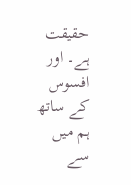حقیقت ہے۔ اور افسوس کے ساتھ ہم میں سے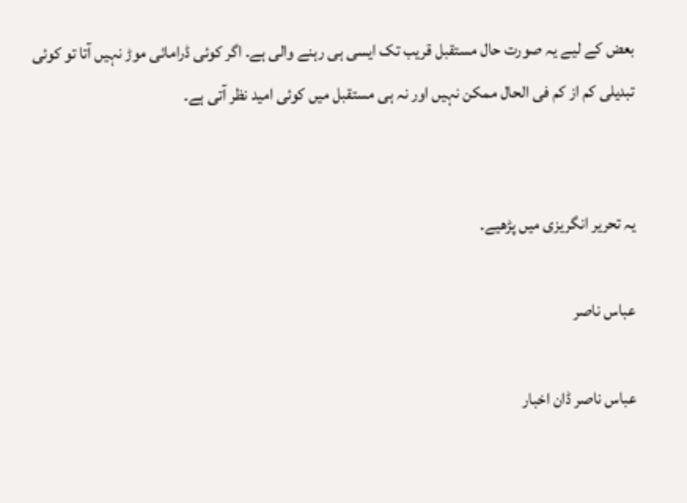بعض کے لیے یہ صورت حال مستقبل قریب تک ایسی ہی رہنے والی ہے۔ اگر کوئی ڈرامائی موڑ نہیں آتا تو کوئی تبدیلی کم از کم فی الحال ممکن نہیں اور نہ ہی مستقبل میں کوئی امید نظر آتی ہے۔


یہ تحریر انگریزی میں پڑھیے۔

عباس ناصر

عباس ناصر ڈان اخبار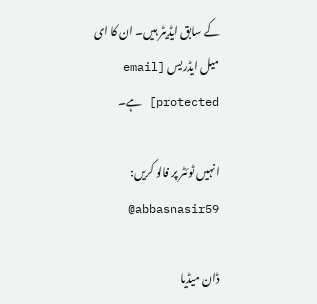کے سابق ایڈیٹر ہیں۔ ان کا ای میل ایڈریس [email protected] ہے۔

انہیں ٹوئٹر پر فالو کریں: abbasnasir59@

ڈان میڈیا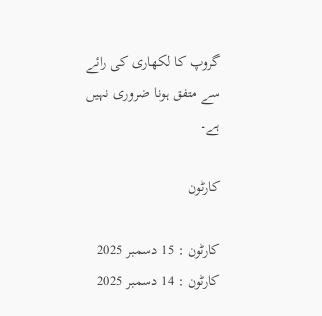گروپ کا لکھاری کی رائے سے متفق ہونا ضروری نہیں ہے۔

کارٹون

کارٹون : 15 دسمبر 2025
کارٹون : 14 دسمبر 2025